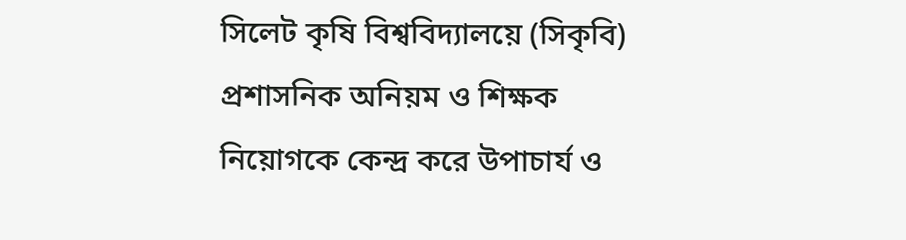সিলেট কৃষি বিশ্ববিদ্যালয়ে (সিকৃবি) প্রশাসনিক অনিয়ম ও শিক্ষক নিয়োগকে কেন্দ্র করে উপাচার্য ও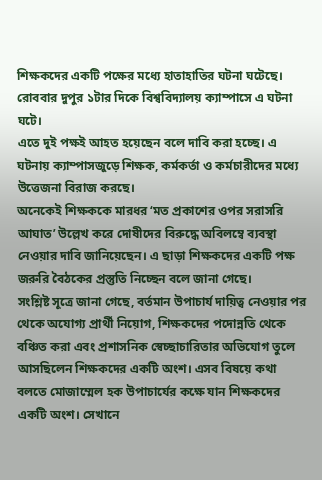শিক্ষকদের একটি পক্ষের মধ্যে হাতাহাতির ঘটনা ঘটেছে। রোববার দুপুর ১টার দিকে বিশ্ববিদ্যালয় ক্যাম্পাসে এ ঘটনা ঘটে।
এতে দুই পক্ষই আহত হয়েছেন বলে দাবি করা হচ্ছে। এ ঘটনায় ক্যাম্পাসজুড়ে শিক্ষক, কর্মকর্তা ও কর্মচারীদের মধ্যে উত্তেজনা বিরাজ করছে।
অনেকেই শিক্ষককে মারধর ‘মত প্রকাশের ওপর সরাসরি আঘাত’ উল্লেখ করে দোষীদের বিরুদ্ধে অবিলম্বে ব্যবস্থা নেওয়ার দাবি জানিয়েছেন। এ ছাড়া শিক্ষকদের একটি পক্ষ জরুরি বৈঠকের প্রস্তুতি নিচ্ছেন বলে জানা গেছে।
সংশ্লিষ্ট সূত্রে জানা গেছে, বর্তমান উপাচার্য দায়িত্ব নেওয়ার পর থেকে অযোগ্য প্রার্থী নিয়োগ, শিক্ষকদের পদোন্নতি থেকে বঞ্চিত করা এবং প্রশাসনিক স্বেচ্ছাচারিতার অভিযোগ তুলে আসছিলেন শিক্ষকদের একটি অংশ। এসব বিষয়ে কথা বলতে মোজাম্মেল হক উপাচার্যের কক্ষে যান শিক্ষকদের একটি অংশ। সেখানে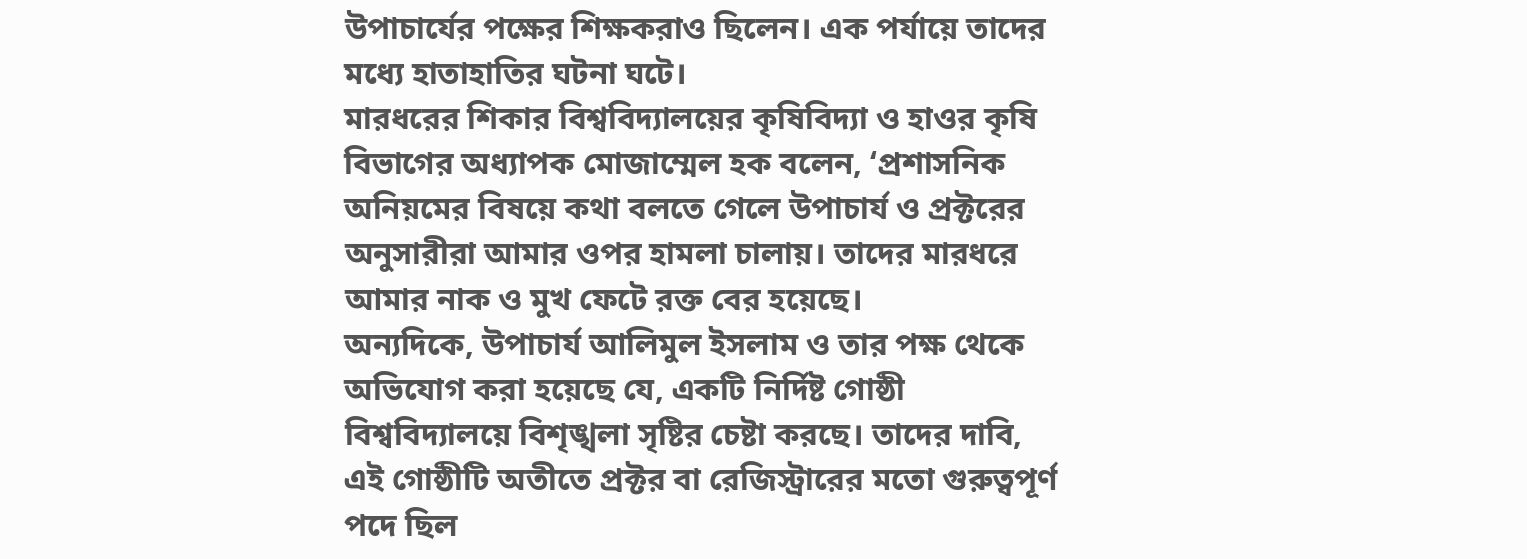উপাচার্যের পক্ষের শিক্ষকরাও ছিলেন। এক পর্যায়ে তাদের মধ্যে হাতাহাতির ঘটনা ঘটে।
মারধরের শিকার বিশ্ববিদ্যালয়ের কৃষিবিদ্যা ও হাওর কৃষি বিভাগের অধ্যাপক মোজাম্মেল হক বলেন, ‘প্রশাসনিক অনিয়মের বিষয়ে কথা বলতে গেলে উপাচার্য ও প্রক্টরের অনুসারীরা আমার ওপর হামলা চালায়। তাদের মারধরে আমার নাক ও মুখ ফেটে রক্ত বের হয়েছে।
অন্যদিকে, উপাচার্য আলিমুল ইসলাম ও তার পক্ষ থেকে অভিযোগ করা হয়েছে যে, একটি নির্দিষ্ট গোষ্ঠী বিশ্ববিদ্যালয়ে বিশৃঙ্খলা সৃষ্টির চেষ্টা করছে। তাদের দাবি, এই গোষ্ঠীটি অতীতে প্রক্টর বা রেজিস্ট্রারের মতো গুরুত্বপূর্ণ পদে ছিল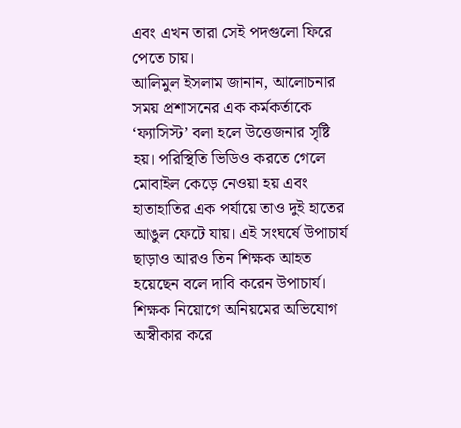এবং এখন তারা সেই পদগুলো ফিরে পেতে চায়।
আলিমুল ইসলাম জানান, আলোচনার সময় প্রশাসনের এক কর্মকর্তাকে ‘ফ্যাসিস্ট’ বলা হলে উত্তেজনার সৃষ্টি হয়। পরিস্থিতি ভিডিও করতে গেলে মোবাইল কেড়ে নেওয়া হয় এবং হাতাহাতির এক পর্যায়ে তাও দুই হাতের আঙুল ফেটে যায়। এই সংঘর্ষে উপাচার্য ছাড়াও আরও তিন শিক্ষক আহত হয়েছেন বলে দাবি করেন উপাচার্য।
শিক্ষক নিয়োগে অনিয়মের অভিযোগ অস্বীকার করে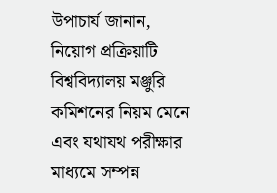উপাচার্য জানান, নিয়োগ প্রক্রিয়াটি বিশ্ববিদ্যালয় মঞ্জুরি কমিশনের নিয়ম মেনে এবং যথাযথ পরীক্ষার মাধ্যমে সম্পন্ন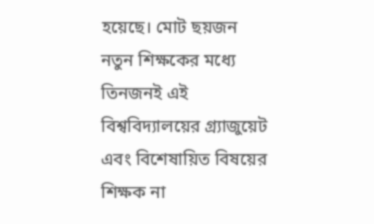হয়েছে। মোট ছয়জন নতুন শিক্ষকের মধ্যে তিনজনই এই বিশ্ববিদ্যালয়ের গ্র্যাজুয়েট এবং বিশেষায়িত বিষয়ের শিক্ষক না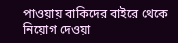পাওয়ায় বাকিদের বাইরে থেকে নিয়োগ দেওয়া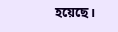হয়েছে।